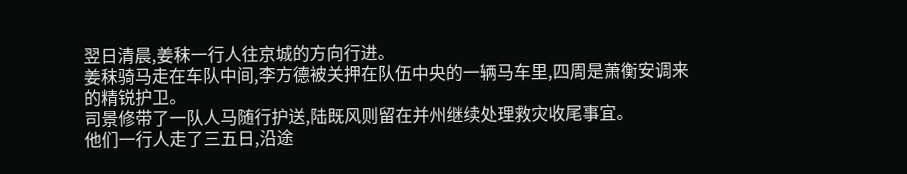翌日清晨,姜秣一行人往京城的方向行进。
姜秣骑马走在车队中间,李方德被关押在队伍中央的一辆马车里,四周是萧衡安调来的精锐护卫。
司景修带了一队人马随行护送,陆既风则留在并州继续处理救灾收尾事宜。
他们一行人走了三五日,沿途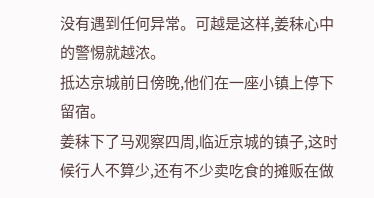没有遇到任何异常。可越是这样,姜秣心中的警惕就越浓。
抵达京城前日傍晚,他们在一座小镇上停下留宿。
姜秣下了马观察四周,临近京城的镇子,这时候行人不算少,还有不少卖吃食的摊贩在做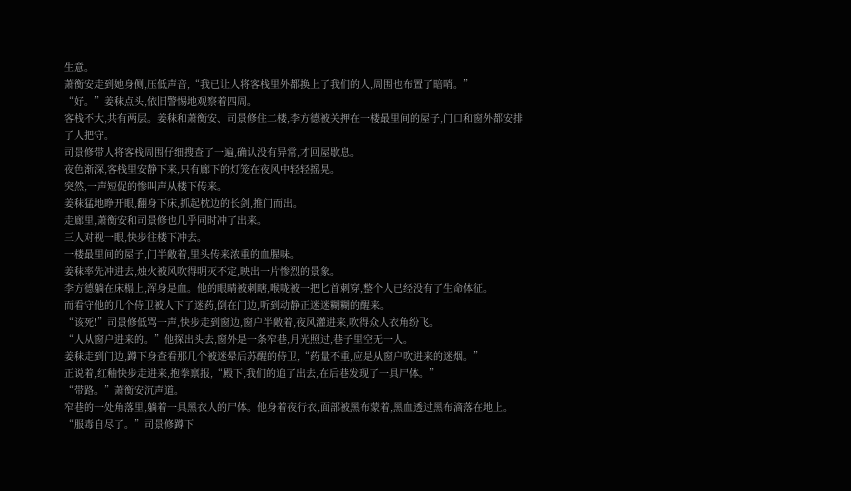生意。
萧衡安走到她身侧,压低声音,“我已让人将客栈里外都换上了我们的人,周围也布置了暗哨。”
“好。”姜秣点头,依旧警惕地观察着四周。
客栈不大,共有两层。姜秣和萧衡安、司景修住二楼,李方德被关押在一楼最里间的屋子,门口和窗外都安排了人把守。
司景修带人将客栈周围仔细搜查了一遍,确认没有异常,才回屋歇息。
夜色渐深,客栈里安静下来,只有廊下的灯笼在夜风中轻轻摇晃。
突然,一声短促的惨叫声从楼下传来。
姜秣猛地睁开眼,翻身下床,抓起枕边的长剑,推门而出。
走廊里,萧衡安和司景修也几乎同时冲了出来。
三人对视一眼,快步往楼下冲去。
一楼最里间的屋子,门半敞着,里头传来浓重的血腥味。
姜秣率先冲进去,烛火被风吹得明灭不定,映出一片惨烈的景象。
李方德躺在床榻上,浑身是血。他的眼睛被刺瞎,喉咙被一把匕首刺穿,整个人已经没有了生命体征。
而看守他的几个侍卫被人下了迷药,倒在门边,听到动静正迷迷糊糊的醒来。
“该死!”司景修低骂一声,快步走到窗边,窗户半敞着,夜风灌进来,吹得众人衣角纷飞。
“人从窗户进来的。”他探出头去,窗外是一条窄巷,月光照过,巷子里空无一人。
姜秣走到门边,蹲下身查看那几个被迷晕后苏醒的侍卫,“药量不重,应是从窗户吹进来的迷烟。”
正说着,红釉快步走进来,抱拳禀报,“殿下,我们的追了出去,在后巷发现了一具尸体。”
“带路。”萧衡安沉声道。
窄巷的一处角落里,躺着一具黑衣人的尸体。他身着夜行衣,面部被黑布蒙着,黑血透过黑布滴落在地上。
“服毒自尽了。”司景修蹲下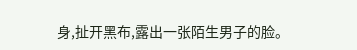身,扯开黑布,露出一张陌生男子的脸。